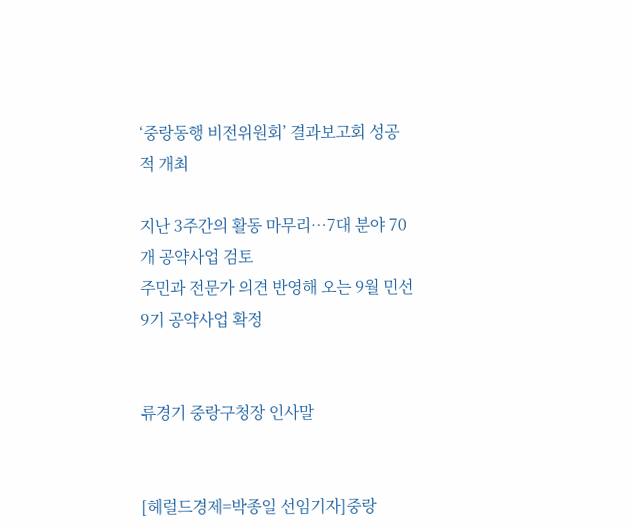‘중랑동행 비전위원회’ 결과보고회 성공적 개최

지난 3주간의 활동 마무리…7대 분야 70개 공약사업 검토
주민과 전문가 의견 반영해 오는 9월 민선9기 공약사업 확정


류경기 중랑구청장 인사말


[헤럴드경제=박종일 선임기자]중랑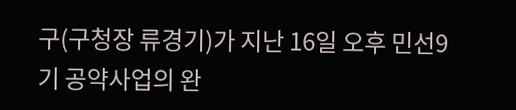구(구청장 류경기)가 지난 16일 오후 민선9기 공약사업의 완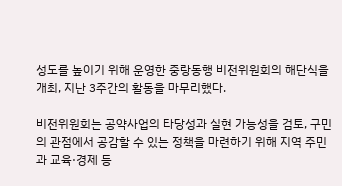성도를 높이기 위해 운영한 중랑동행 비전위원회의 해단식을 개최, 지난 3주간의 활동을 마무리했다.

비전위원회는 공약사업의 타당성과 실현 가능성을 검토, 구민의 관점에서 공감할 수 있는 정책을 마련하기 위해 지역 주민과 교육·경제 등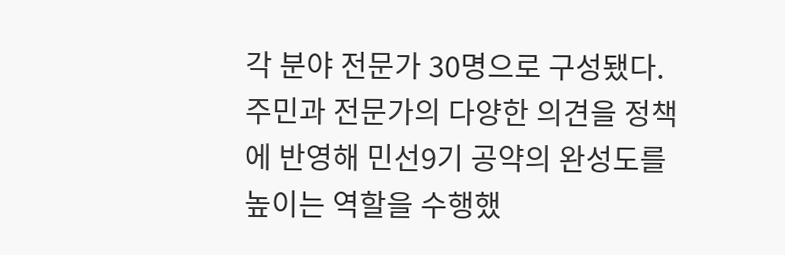각 분야 전문가 30명으로 구성됐다. 주민과 전문가의 다양한 의견을 정책에 반영해 민선9기 공약의 완성도를 높이는 역할을 수행했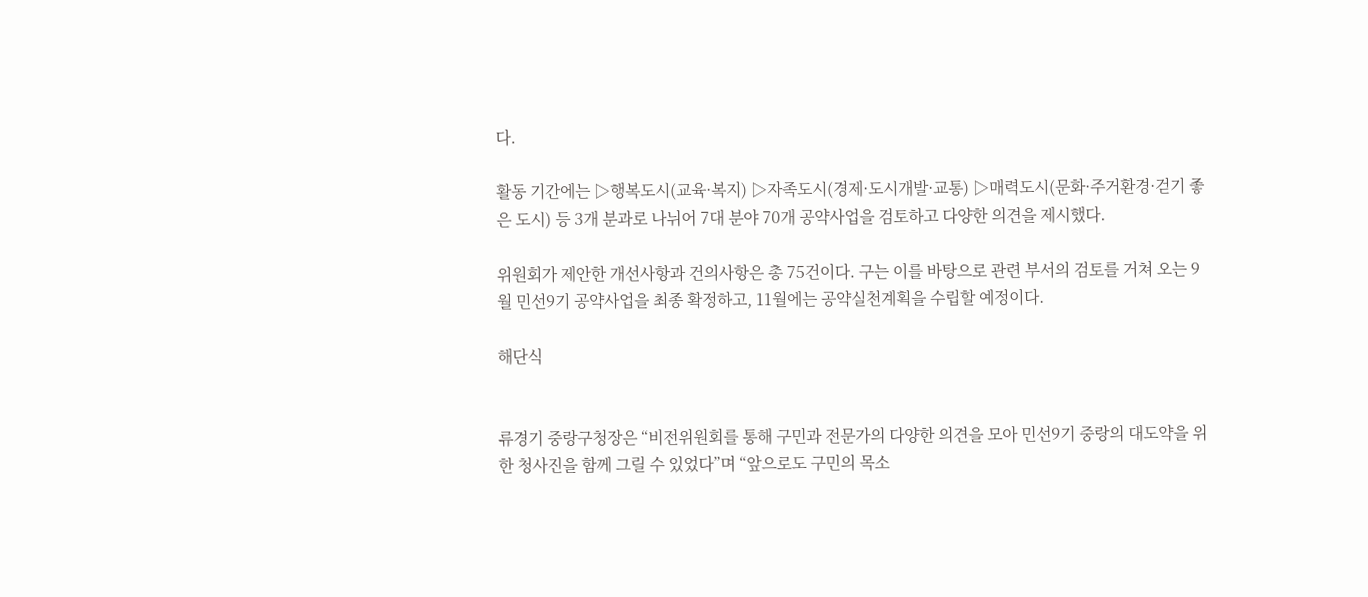다.

활동 기간에는 ▷행복도시(교육·복지) ▷자족도시(경제·도시개발·교통) ▷매력도시(문화·주거환경·걷기 좋은 도시) 등 3개 분과로 나뉘어 7대 분야 70개 공약사업을 검토하고 다양한 의견을 제시했다.

위원회가 제안한 개선사항과 건의사항은 총 75건이다. 구는 이를 바탕으로 관련 부서의 검토를 거쳐 오는 9월 민선9기 공약사업을 최종 확정하고, 11월에는 공약실천계획을 수립할 예정이다.

해단식


류경기 중랑구청장은 “비전위원회를 통해 구민과 전문가의 다양한 의견을 모아 민선9기 중랑의 대도약을 위한 청사진을 함께 그릴 수 있었다”며 “앞으로도 구민의 목소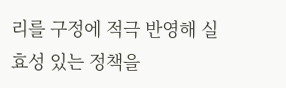리를 구정에 적극 반영해 실효성 있는 정책을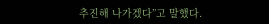추진해 나가겠다”고 말했다.